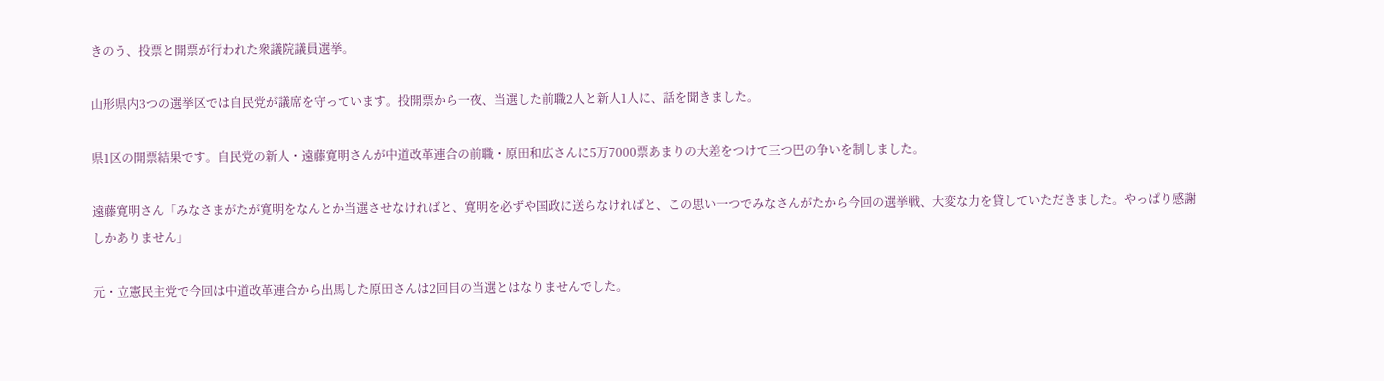きのう、投票と開票が行われた衆議院議員選挙。

山形県内3つの選挙区では自民党が議席を守っています。投開票から一夜、当選した前職2人と新人1人に、話を聞きました。

県1区の開票結果です。自民党の新人・遠藤寛明さんが中道改革連合の前職・原田和広さんに5万7000票あまりの大差をつけて三つ巴の争いを制しました。

遠藤寛明さん「みなさまがたが寛明をなんとか当選させなければと、寛明を必ずや国政に送らなければと、この思い一つでみなさんがたから今回の選挙戦、大変な力を貸していただきました。やっぱり感謝しかありません」

元・立憲民主党で今回は中道改革連合から出馬した原田さんは2回目の当選とはなりませんでした。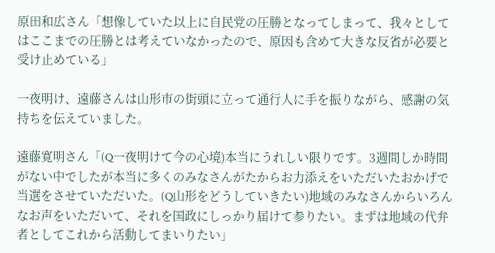原田和広さん「想像していた以上に自民党の圧勝となってしまって、我々としてはここまでの圧勝とは考えていなかったので、原因も含めて大きな反省が必要と受け止めている」

一夜明け、遠藤さんは山形市の街頭に立って通行人に手を振りながら、感謝の気持ちを伝えていました。

遠藤寛明さん「(Q一夜明けて今の心境)本当にうれしい限りです。3週間しか時間がない中でしたが本当に多くのみなさんがたからお力添えをいただいたおかげで
当選をさせていただいた。(Q山形をどうしていきたい)地域のみなさんからいろんなお声をいただいて、それを国政にしっかり届けて参りたい。まずは地域の代弁者としてこれから活動してまいりたい」